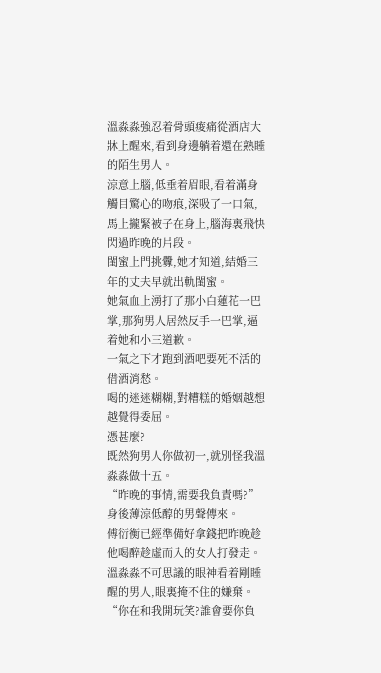溫淼淼強忍着骨頭痠痛從酒店大牀上醒來,看到身邊躺着還在熟睡的陌生男人。
涼意上腦,低垂着眉眼,看着滿身觸目驚心的吻痕,深吸了一口氣,馬上攏緊被子在身上,腦海裏飛快閃過昨晚的片段。
閨蜜上門挑釁,她才知道,結婚三年的丈夫早就出軌閨蜜。
她氣血上湧打了那小白蓮花一巴掌,那狗男人居然反手一巴掌,逼着她和小三道歉。
一氣之下才跑到酒吧要死不活的借酒消愁。
喝的迷迷糊糊,對糟糕的婚姻越想越覺得委屈。
憑甚麼?
既然狗男人你做初一,就別怪我溫淼淼做十五。
“昨晚的事情,需要我負責嗎?”身後薄涼低醇的男聲傳來。
傅衍衡已經準備好拿錢把昨晚趁他喝醉趁虛而入的女人打發走。
溫淼淼不可思議的眼神看着剛睡醒的男人,眼裏掩不住的嫌棄。
“你在和我開玩笑?誰會要你負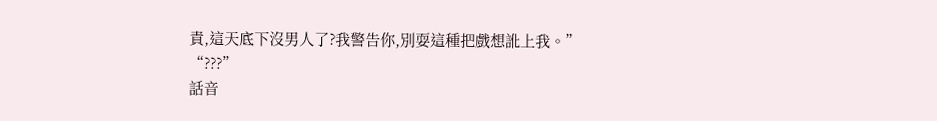責,這天底下沒男人了?我警告你,別耍這種把戲想訛上我。”
“???”
話音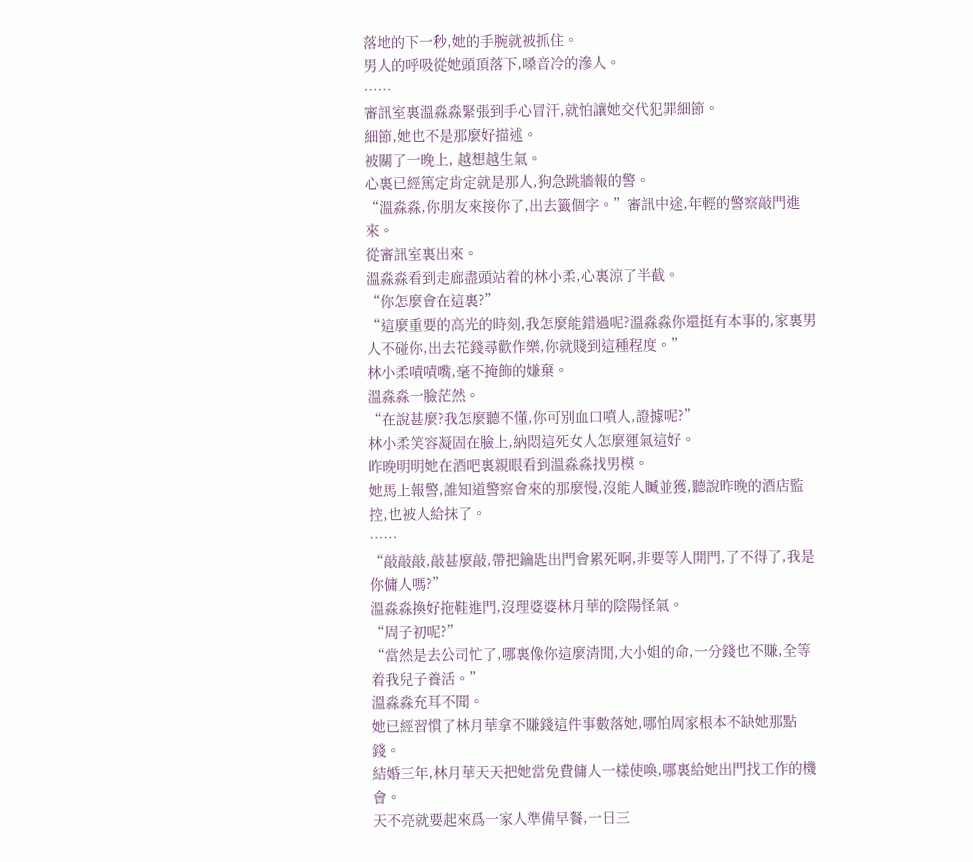落地的下一秒,她的手腕就被抓住。
男人的呼吸從她頭頂落下,嗓音冷的滲人。
……
審訊室裏溫淼淼緊張到手心冒汗,就怕讓她交代犯罪細節。
細節,她也不是那麼好描述。
被關了一晚上, 越想越生氣。
心裏已經篤定肯定就是那人,狗急跳牆報的警。
“溫淼淼,你朋友來接你了,出去籤個字。”審訊中途,年輕的警察敲門進來。
從審訊室裏出來。
溫淼淼看到走廊盡頭站着的林小柔,心裏涼了半截。
“你怎麼會在這裏?”
“這麼重要的高光的時刻,我怎麼能錯過呢?溫淼淼你還挺有本事的,家裏男人不碰你,出去花錢尋歡作樂,你就賤到這種程度。”
林小柔嘖嘖嘴,毫不掩飾的嫌棄。
溫淼淼一臉茫然。
“在說甚麼?我怎麼聽不懂,你可別血口噴人,證據呢?”
林小柔笑容凝固在臉上,納悶這死女人怎麼運氣這好。
昨晚明明她在酒吧裏親眼看到溫淼淼找男模。
她馬上報警,誰知道警察會來的那麼慢,沒能人贓並獲,聽說昨晚的酒店監控,也被人給抹了。
……
“敲敲敲,敲甚麼敲,帶把鑰匙出門會累死啊,非要等人開門,了不得了,我是你傭人嗎?”
溫淼淼換好拖鞋進門,沒理婆婆林月華的陰陽怪氣。
“周子初呢?”
“當然是去公司忙了,哪裏像你這麼清閒,大小姐的命,一分錢也不賺,全等着我兒子養活。”
溫淼淼充耳不聞。
她已經習慣了林月華拿不賺錢這件事數落她,哪怕周家根本不缺她那點錢。
結婚三年,林月華天天把她當免費傭人一樣使喚,哪裏給她出門找工作的機會。
天不亮就要起來爲一家人準備早餐,一日三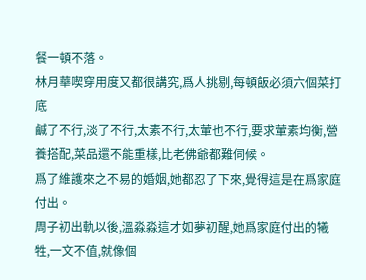餐一頓不落。
林月華喫穿用度又都很講究,爲人挑剔,每頓飯必須六個菜打底
鹹了不行,淡了不行,太素不行,太葷也不行,要求葷素均衡,營養搭配,菜品還不能重樣,比老佛爺都難伺候。
爲了維護來之不易的婚姻,她都忍了下來,覺得這是在爲家庭付出。
周子初出軌以後,溫淼淼這才如夢初醒,她爲家庭付出的犧牲,一文不值,就像個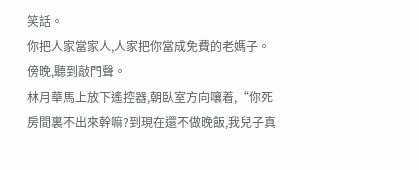笑話。
你把人家當家人,人家把你當成免費的老媽子。
傍晚,聽到敲門聲。
林月華馬上放下遙控器,朝臥室方向嚷着,“你死房間裏不出來幹嘛?到現在還不做晚飯,我兒子真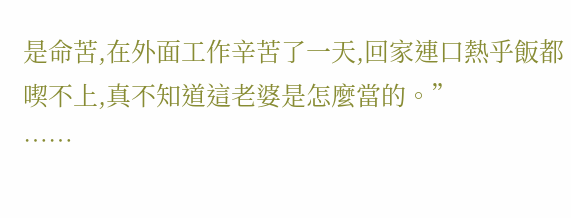是命苦,在外面工作辛苦了一天,回家連口熱乎飯都喫不上,真不知道這老婆是怎麼當的。”
……